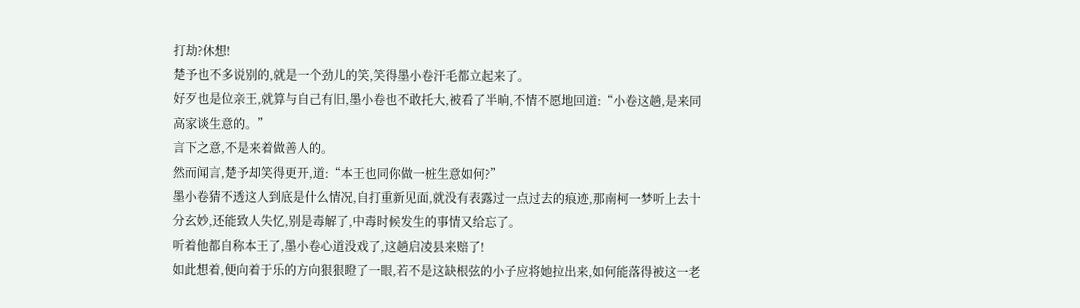打劫?休想!
楚予也不多说别的,就是一个劲儿的笑,笑得墨小卷汗毛都立起来了。
好歹也是位亲王,就算与自己有旧,墨小卷也不敢托大,被看了半晌,不情不愿地回道:“小卷这趟,是来同高家谈生意的。”
言下之意,不是来着做善人的。
然而闻言,楚予却笑得更开,道:“本王也同你做一桩生意如何?”
墨小卷猜不透这人到底是什么情况,自打重新见面,就没有表露过一点过去的痕迹,那南柯一梦听上去十分玄妙,还能致人失忆,别是毒解了,中毒时候发生的事情又给忘了。
听着他都自称本王了,墨小卷心道没戏了,这趟启凌县来赔了!
如此想着,便向着于乐的方向狠狠瞪了一眼,若不是这缺根弦的小子应将她拉出来,如何能落得被这一老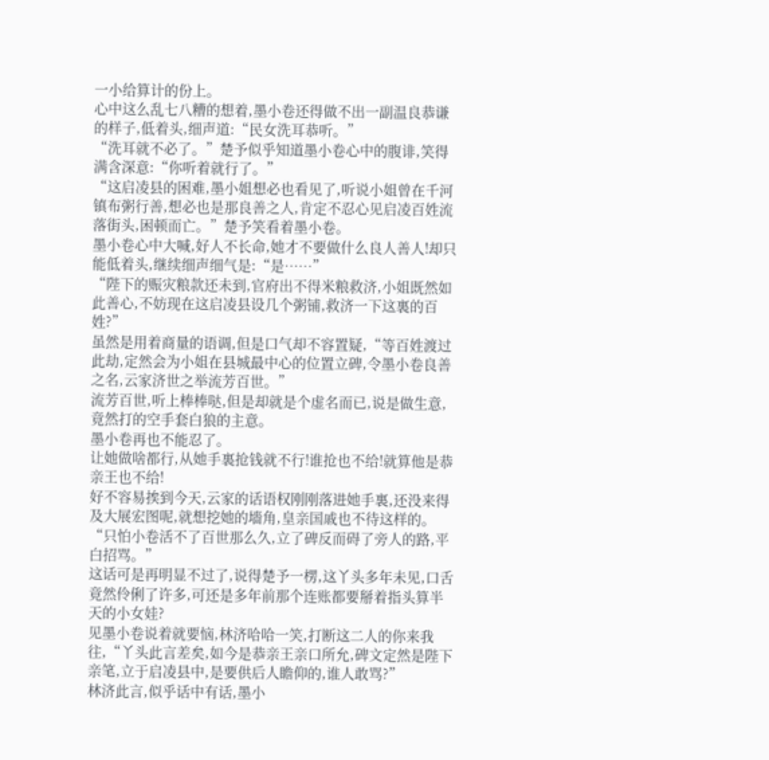一小给算计的份上。
心中这么乱七八糟的想着,墨小卷还得做不出一副温良恭谦的样子,低着头,细声道:“民女洗耳恭听。”
“洗耳就不必了。”楚予似乎知道墨小卷心中的腹诽,笑得满含深意:“你听着就行了。”
“这启凌县的困难,墨小姐想必也看见了,听说小姐曾在千河镇布粥行善,想必也是那良善之人,肯定不忍心见启凌百姓流落街头,困顿而亡。”楚予笑看着墨小卷。
墨小卷心中大喊,好人不长命,她才不要做什么良人善人!却只能低着头,继续细声细气是:“是……”
“陛下的赈灾粮款还未到,官府出不得米粮救济,小姐既然如此善心,不妨现在这启凌县设几个粥铺,救济一下这裏的百姓?”
虽然是用着商量的语调,但是口气却不容置疑,“等百姓渡过此劫,定然会为小姐在县城最中心的位置立碑,令墨小卷良善之名,云家济世之举流芳百世。”
流芳百世,听上棒棒哒,但是却就是个虚名而已,说是做生意,竟然打的空手套白狼的主意。
墨小卷再也不能忍了。
让她做啥都行,从她手裏抢钱就不行!谁抢也不给!就算他是恭亲王也不给!
好不容易挨到今天,云家的话语权刚刚落进她手裏,还没来得及大展宏图呢,就想挖她的墻角,皇亲国戚也不待这样的。
“只怕小卷活不了百世那么久,立了碑反而碍了旁人的路,平白招骂。”
这话可是再明显不过了,说得楚予一楞,这丫头多年未见,口舌竟然伶俐了许多,可还是多年前那个连账都要掰着指头算半天的小女娃?
见墨小卷说着就要恼,林济哈哈一笑,打断这二人的你来我往,“丫头此言差矣,如今是恭亲王亲口所允,碑文定然是陛下亲笔,立于启凌县中,是要供后人瞻仰的,谁人敢骂?”
林济此言,似乎话中有话,墨小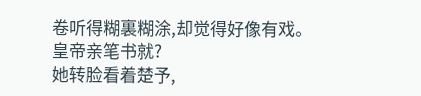卷听得糊裏糊涂,却觉得好像有戏。
皇帝亲笔书就?
她转脸看着楚予,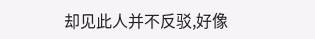却见此人并不反驳,好像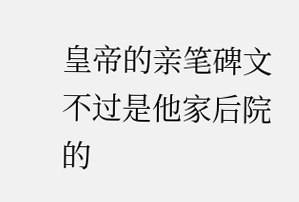皇帝的亲笔碑文不过是他家后院的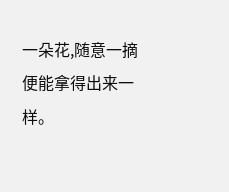一朵花,随意一摘便能拿得出来一样。